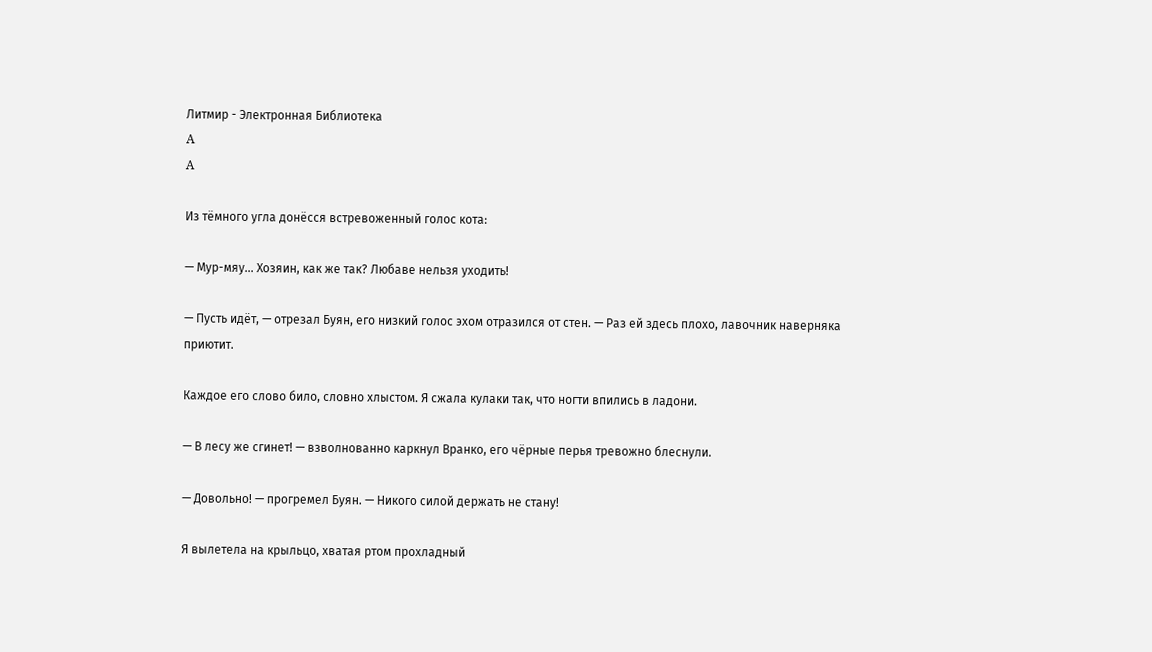Литмир - Электронная Библиотека
A
A

Из тёмного угла донёсся встревоженный голос кота:

— Мур-мяу... Хозяин, как же так? Любаве нельзя уходить!

— Пусть идёт, — отрезал Буян, его низкий голос эхом отразился от стен. — Раз ей здесь плохо, лавочник наверняка приютит.

Каждое его слово било, словно хлыстом. Я сжала кулаки так, что ногти впились в ладони.

— В лесу же сгинет! — взволнованно каркнул Вранко, его чёрные перья тревожно блеснули.

— Довольно! — прогремел Буян. — Никого силой держать не стану!

Я вылетела на крыльцо, хватая ртом прохладный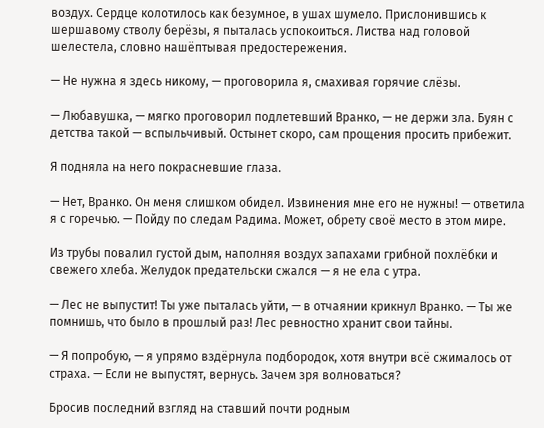воздух. Сердце колотилось как безумное, в ушах шумело. Прислонившись к шершавому стволу берёзы, я пыталась успокоиться. Листва над головой шелестела, словно нашёптывая предостережения.

— Не нужна я здесь никому, — проговорила я, смахивая горячие слёзы.

— Любавушка, — мягко проговорил подлетевший Вранко, — не держи зла. Буян с детства такой — вспыльчивый. Остынет скоро, сам прощения просить прибежит.

Я подняла на него покрасневшие глаза.

— Нет, Вранко. Он меня слишком обидел. Извинения мне его не нужны! — ответила я с горечью. — Пойду по следам Радима. Может, обрету своё место в этом мире.

Из трубы повалил густой дым, наполняя воздух запахами грибной похлёбки и свежего хлеба. Желудок предательски сжался — я не ела с утра.

— Лес не выпустит! Ты уже пыталась уйти, — в отчаянии крикнул Вранко. — Ты же помнишь, что было в прошлый раз! Лес ревностно хранит свои тайны.

— Я попробую, — я упрямо вздёрнула подбородок, хотя внутри всё сжималось от страха. — Если не выпустят, вернусь. Зачем зря волноваться?

Бросив последний взгляд на ставший почти родным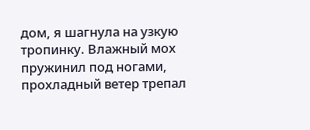дом, я шагнула на узкую тропинку. Влажный мох пружинил под ногами, прохладный ветер трепал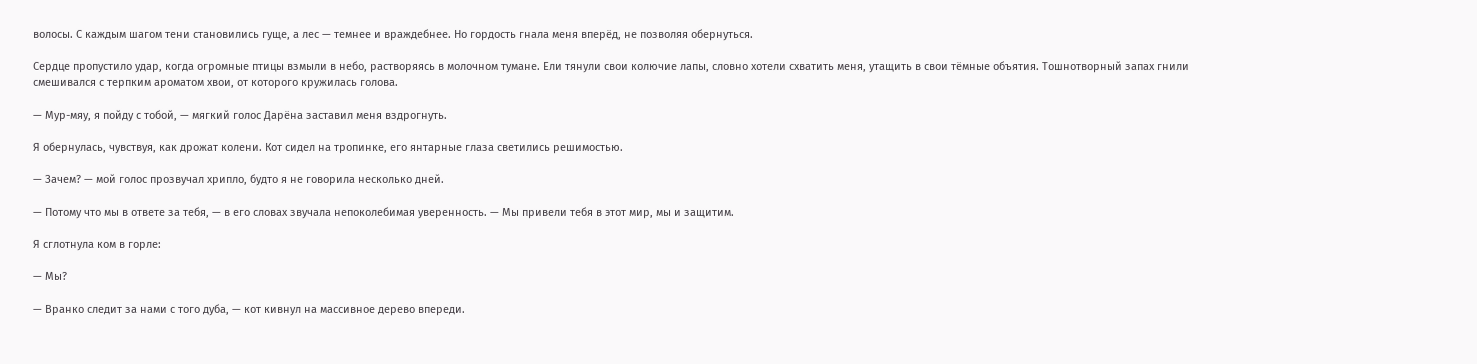волосы. С каждым шагом тени становились гуще, а лес — темнее и враждебнее. Но гордость гнала меня вперёд, не позволяя обернуться.

Сердце пропустило удар, когда огромные птицы взмыли в небо, растворяясь в молочном тумане. Ели тянули свои колючие лапы, словно хотели схватить меня, утащить в свои тёмные объятия. Тошнотворный запах гнили смешивался с терпким ароматом хвои, от которого кружилась голова.

— Мур-мяу, я пойду с тобой, — мягкий голос Дарёна заставил меня вздрогнуть.

Я обернулась, чувствуя, как дрожат колени. Кот сидел на тропинке, его янтарные глаза светились решимостью.

— Зачем? — мой голос прозвучал хрипло, будто я не говорила несколько дней.

— Потому что мы в ответе за тебя, — в его словах звучала непоколебимая уверенность. — Мы привели тебя в этот мир, мы и защитим.

Я сглотнула ком в горле:

— Мы?

— Вранко следит за нами с того дуба, — кот кивнул на массивное дерево впереди.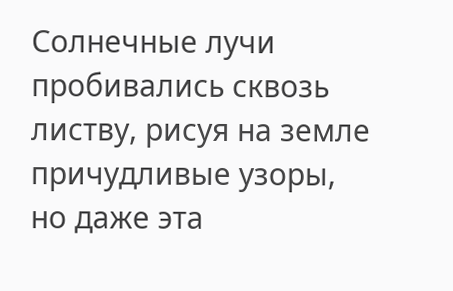Солнечные лучи пробивались сквозь листву, рисуя на земле причудливые узоры, но даже эта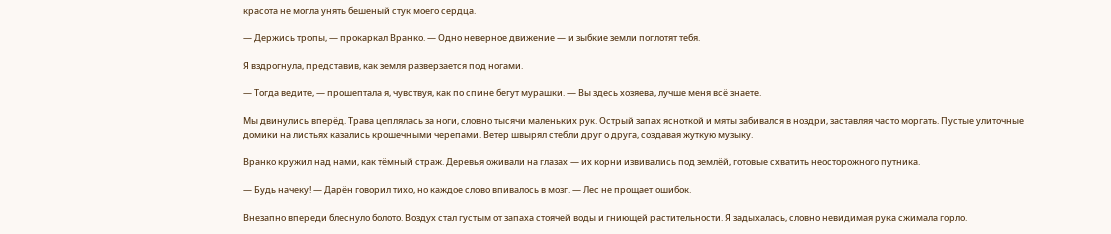красота не могла унять бешеный стук моего сердца.

— Держись тропы, — прокаркал Вранко. — Одно неверное движение — и зыбкие земли поглотят тебя.

Я вздрогнула, представив, как земля разверзается под ногами.

— Тогда ведите, — прошептала я, чувствуя, как по спине бегут мурашки. — Вы здесь хозяева, лучше меня всё знаете.

Мы двинулись вперёд. Трава цеплялась за ноги, словно тысячи маленьких рук. Острый запах ясноткой и мяты забивался в ноздри, заставляя часто моргать. Пустые улиточные домики на листьях казались крошечными черепами. Ветер швырял стебли друг о друга, создавая жуткую музыку.

Вранко кружил над нами, как тёмный страж. Деревья оживали на глазах — их корни извивались под землёй, готовые схватить неосторожного путника.

— Будь начеку! — Дарён говорил тихо, но каждое слово впивалось в мозг. — Лес не прощает ошибок.

Внезапно впереди блеснуло болото. Воздух стал густым от запаха стоячей воды и гниющей растительности. Я задыхалась, словно невидимая рука сжимала горло.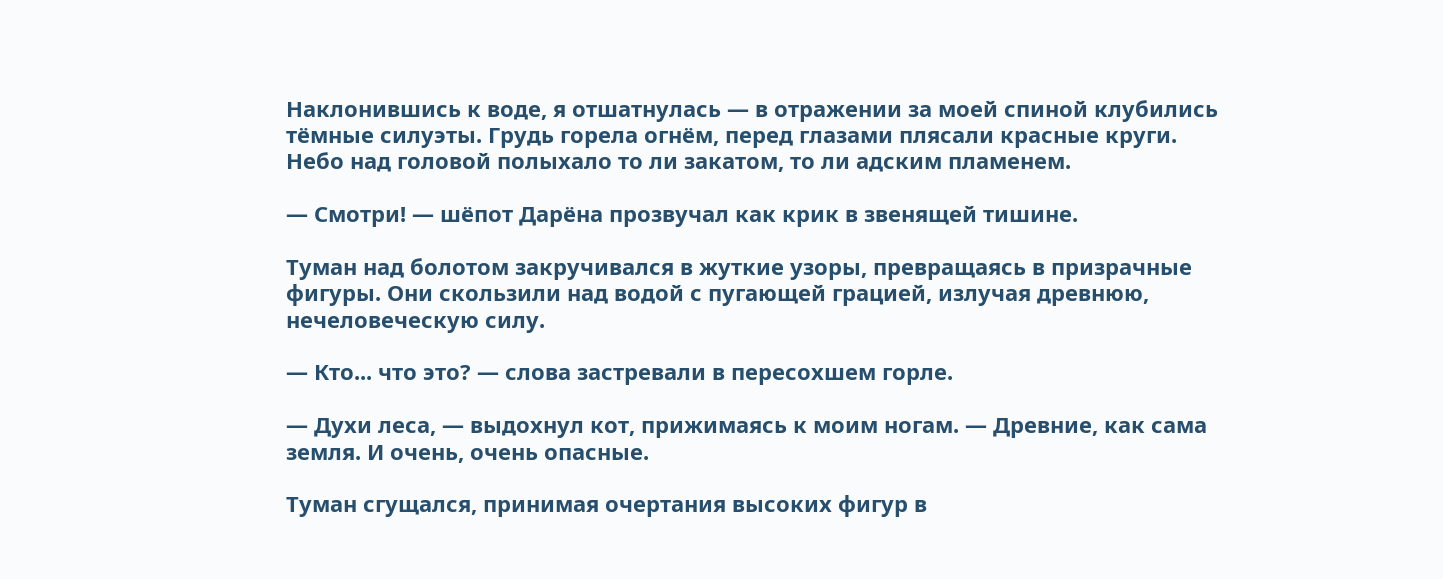Наклонившись к воде, я отшатнулась — в отражении за моей спиной клубились тёмные силуэты. Грудь горела огнём, перед глазами плясали красные круги. Небо над головой полыхало то ли закатом, то ли адским пламенем.

— Смотри! — шёпот Дарёна прозвучал как крик в звенящей тишине.

Туман над болотом закручивался в жуткие узоры, превращаясь в призрачные фигуры. Они скользили над водой с пугающей грацией, излучая древнюю, нечеловеческую силу.

— Кто... что это? — слова застревали в пересохшем горле.

— Духи леса, — выдохнул кот, прижимаясь к моим ногам. — Древние, как сама земля. И очень, очень опасные.

Туман сгущался, принимая очертания высоких фигур в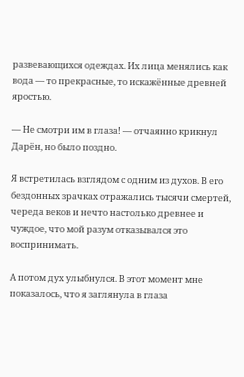развевающихся одеждах. Их лица менялись как вода — то прекрасные, то искажённые древней яростью.

— Не смотри им в глаза! — отчаянно крикнул Дарён, но было поздно.

Я встретилась взглядом с одним из духов. В его бездонных зрачках отражались тысячи смертей, череда веков и нечто настолько древнее и чуждое, что мой разум отказывался это воспринимать.

А потом дух улыбнулся. В этот момент мне показалось, что я заглянула в глаза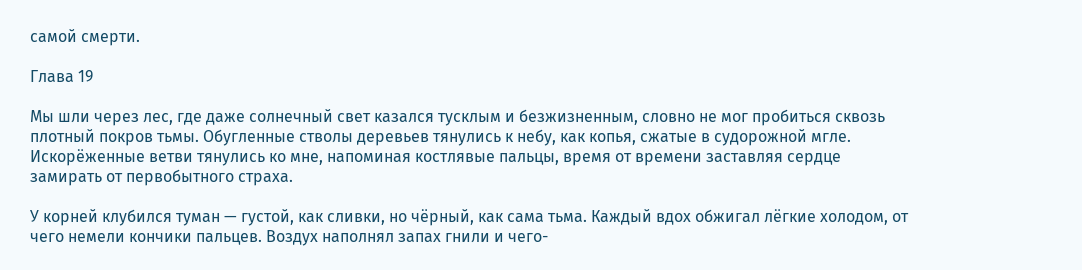самой смерти.

Глава 19

Мы шли через лес, где даже солнечный свет казался тусклым и безжизненным, словно не мог пробиться сквозь плотный покров тьмы. Обугленные стволы деревьев тянулись к небу, как копья, сжатые в судорожной мгле. Искорёженные ветви тянулись ко мне, напоминая костлявые пальцы, время от времени заставляя сердце замирать от первобытного страха.

У корней клубился туман — густой, как сливки, но чёрный, как сама тьма. Каждый вдох обжигал лёгкие холодом, от чего немели кончики пальцев. Воздух наполнял запах гнили и чего-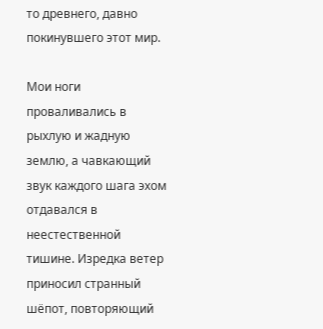то древнего, давно покинувшего этот мир.

Мои ноги проваливались в рыхлую и жадную землю, а чавкающий звук каждого шага эхом отдавался в неестественной тишине. Изредка ветер приносил странный шёпот, повторяющий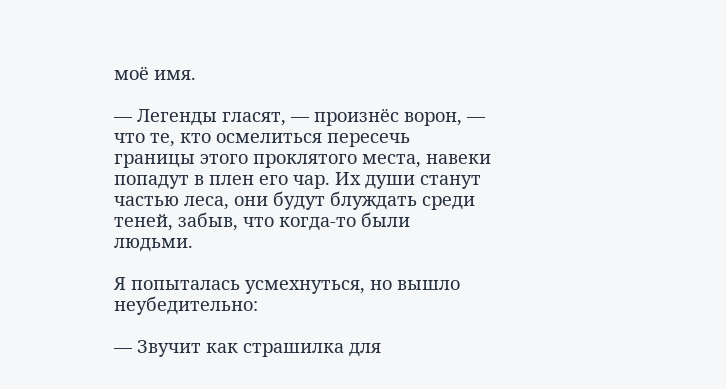моё имя.

— Легенды гласят, — произнёс ворон, — что те, кто осмелиться пересечь границы этого проклятого места, навеки попадут в плен его чар. Их души станут частью леса, они будут блуждать среди теней, забыв, что когда-то были людьми.

Я попыталась усмехнуться, но вышло неубедительно:

— Звучит как страшилка для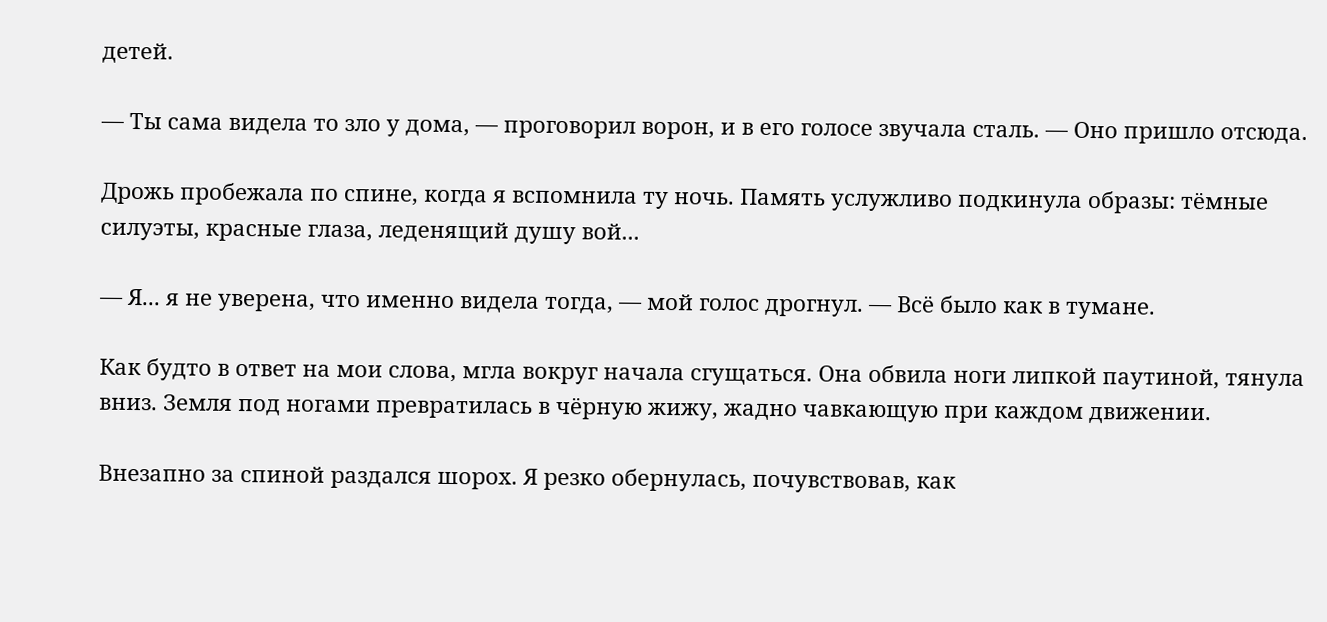детей.

— Ты сама видела то зло у дома, — проговорил ворон, и в его голосе звучала сталь. — Оно пришло отсюда.

Дрожь пробежала по спине, когда я вспомнила ту ночь. Память услужливо подкинула образы: тёмные силуэты, красные глаза, леденящий душу вой...

— Я... я не уверена, что именно видела тогда, — мой голос дрогнул. — Всё было как в тумане.

Как будто в ответ на мои слова, мгла вокруг начала сгущаться. Она обвила ноги липкой паутиной, тянула вниз. Земля под ногами превратилась в чёрную жижу, жадно чавкающую при каждом движении.

Внезапно за спиной раздался шорох. Я резко обернулась, почувствовав, как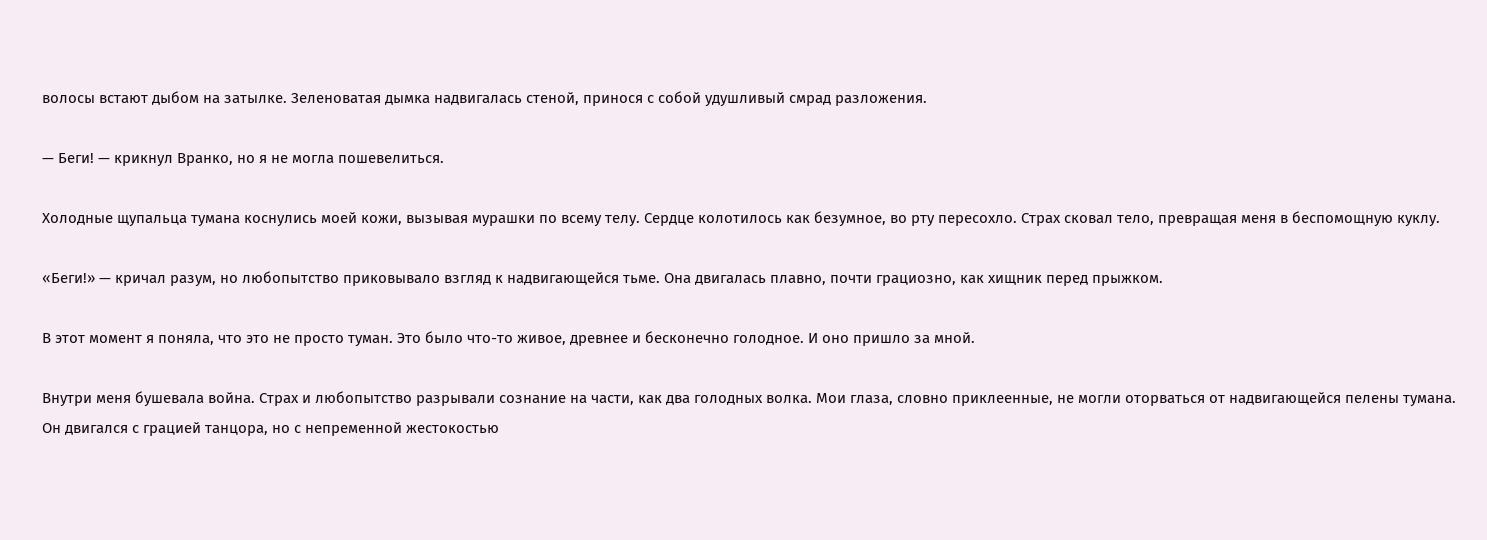волосы встают дыбом на затылке. Зеленоватая дымка надвигалась стеной, принося с собой удушливый смрад разложения.

— Беги! — крикнул Вранко, но я не могла пошевелиться.

Холодные щупальца тумана коснулись моей кожи, вызывая мурашки по всему телу. Сердце колотилось как безумное, во рту пересохло. Страх сковал тело, превращая меня в беспомощную куклу.

«Беги!» — кричал разум, но любопытство приковывало взгляд к надвигающейся тьме. Она двигалась плавно, почти грациозно, как хищник перед прыжком.

В этот момент я поняла, что это не просто туман. Это было что-то живое, древнее и бесконечно голодное. И оно пришло за мной.

Внутри меня бушевала война. Страх и любопытство разрывали сознание на части, как два голодных волка. Мои глаза, словно приклеенные, не могли оторваться от надвигающейся пелены тумана. Он двигался с грацией танцора, но с непременной жестокостью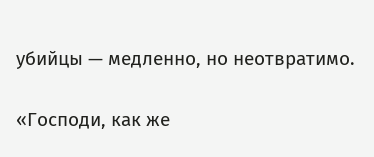убийцы — медленно, но неотвратимо.

«Господи, как же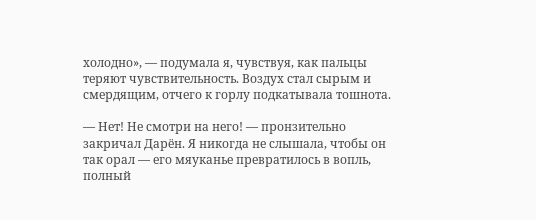холодно», — подумала я, чувствуя, как пальцы теряют чувствительность. Воздух стал сырым и смердящим, отчего к горлу подкатывала тошнота.

— Нет! Не смотри на него! — пронзительно закричал Дарён. Я никогда не слышала, чтобы он так орал — его мяуканье превратилось в вопль, полный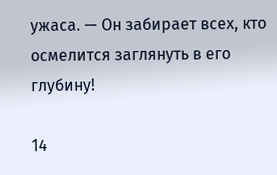ужаса. — Он забирает всех, кто осмелится заглянуть в его глубину!

14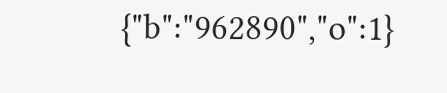{"b":"962890","o":1}